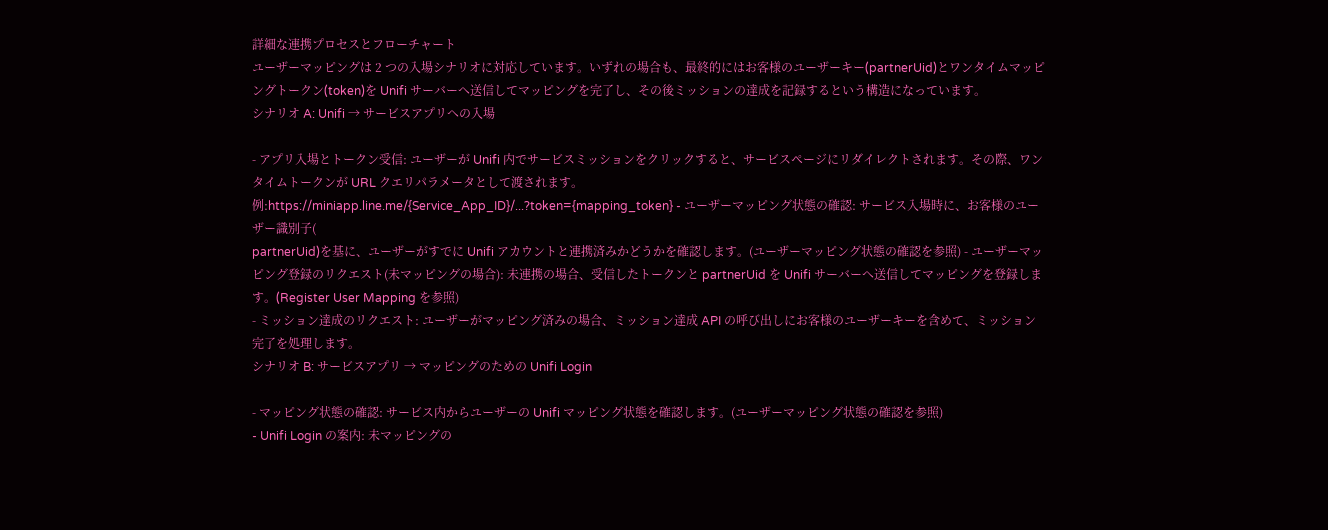詳細な連携プロセスとフローチャート
ユーザーマッピングは 2 つの入場シナリオに対応しています。いずれの場合も、最終的にはお客様のユーザーキー(partnerUid)とワンタイムマッピングトークン(token)を Unifi サーバーへ送信してマッピングを完了し、その後ミッションの達成を記録するという構造になっています。
シナリオ A: Unifi → サービスアプリへの入場

- アプリ入場とトークン受信: ユーザーが Unifi 内でサービスミッションをクリックすると、サービスページにリダイレクトされます。その際、ワンタイムトークンが URL クエリパラメータとして渡されます。
例:https://miniapp.line.me/{Service_App_ID}/...?token={mapping_token} - ユーザーマッピング状態の確認: サービス入場時に、お客様のユーザー識別子(
partnerUid)を基に、ユーザーがすでに Unifi アカウントと連携済みかどうかを確認します。(ユーザーマッピング状態の確認を参照) - ユーザーマッピング登録のリクエスト(未マッピングの場合): 未連携の場合、受信したトークンと partnerUid を Unifi サーバーへ送信してマッピングを登録します。(Register User Mapping を参照)
- ミッション達成のリクエスト: ユーザーがマッピング済みの場合、ミッション達成 API の呼び出しにお客様のユーザーキーを含めて、ミッション完了を処理します。
シナリオ B: サービスアプリ → マッピングのための Unifi Login

- マッピング状態の確認: サービス内からユーザーの Unifi マッピング状態を確認します。(ユーザーマッピング状態の確認を参照)
- Unifi Login の案内: 未マッピングの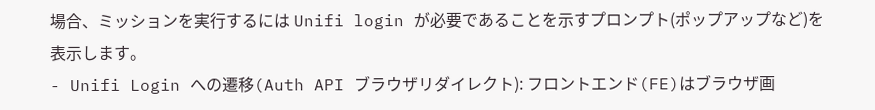場合、ミッションを実行するには Unifi login が必要であることを示すプロンプト(ポップアップなど)を表示します。
- Unifi Login への遷移(Auth API ブラウザリダイレクト): フロントエンド(FE)はブラウザ画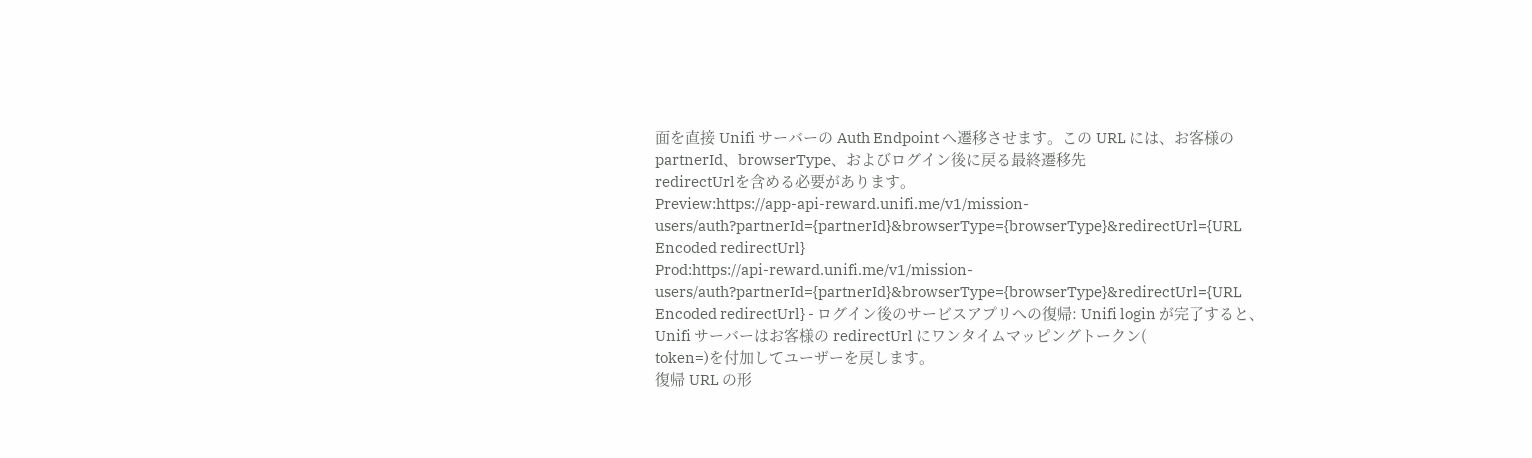面を直接 Unifi サーバーの Auth Endpoint へ遷移させます。この URL には、お客様の partnerId、browserType、およびログイン後に戻る最終遷移先
redirectUrlを含める必要があります。
Preview:https://app-api-reward.unifi.me/v1/mission-users/auth?partnerId={partnerId}&browserType={browserType}&redirectUrl={URL Encoded redirectUrl}
Prod:https://api-reward.unifi.me/v1/mission-users/auth?partnerId={partnerId}&browserType={browserType}&redirectUrl={URL Encoded redirectUrl} - ログイン後のサービスアプリへの復帰: Unifi login が完了すると、Unifi サーバーはお客様の redirectUrl にワンタイムマッピングトークン(
token=)を付加してユーザーを戻します。
復帰 URL の形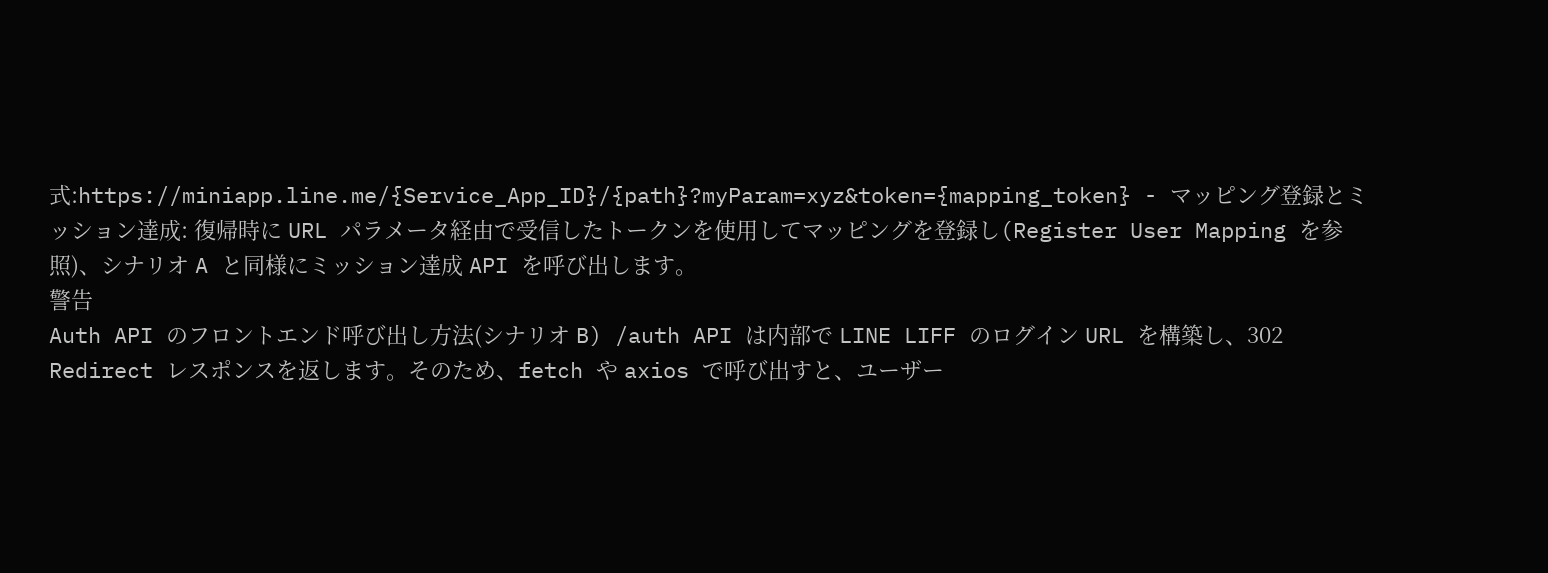式:https://miniapp.line.me/{Service_App_ID}/{path}?myParam=xyz&token={mapping_token} - マッピング登録とミッション達成: 復帰時に URL パラメータ経由で受信したトークンを使用してマッピングを登録し(Register User Mapping を参照)、シナリオ A と同様にミッション達成 API を呼び出します。
警告
Auth API のフロントエンド呼び出し方法(シナリオ B) /auth API は内部で LINE LIFF のログイン URL を構築し、302 Redirect レスポンスを返します。そのため、fetch や axios で呼び出すと、ユーザー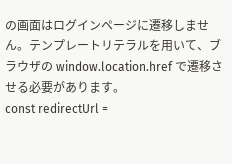の画面はログインページに遷移しません。テンプレートリテラルを用いて、ブラウザの window.location.href で遷移させる必要があります。
const redirectUrl =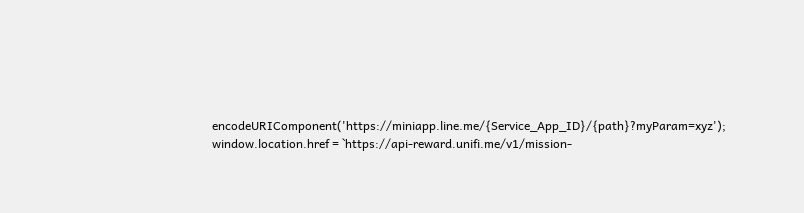encodeURIComponent('https://miniapp.line.me/{Service_App_ID}/{path}?myParam=xyz'); window.location.href = `https://api-reward.unifi.me/v1/mission-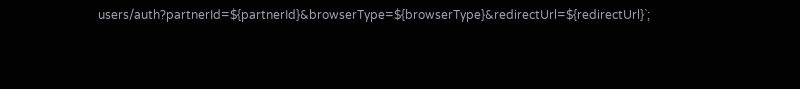users/auth?partnerId=${partnerId}&browserType=${browserType}&redirectUrl=${redirectUrl}`;